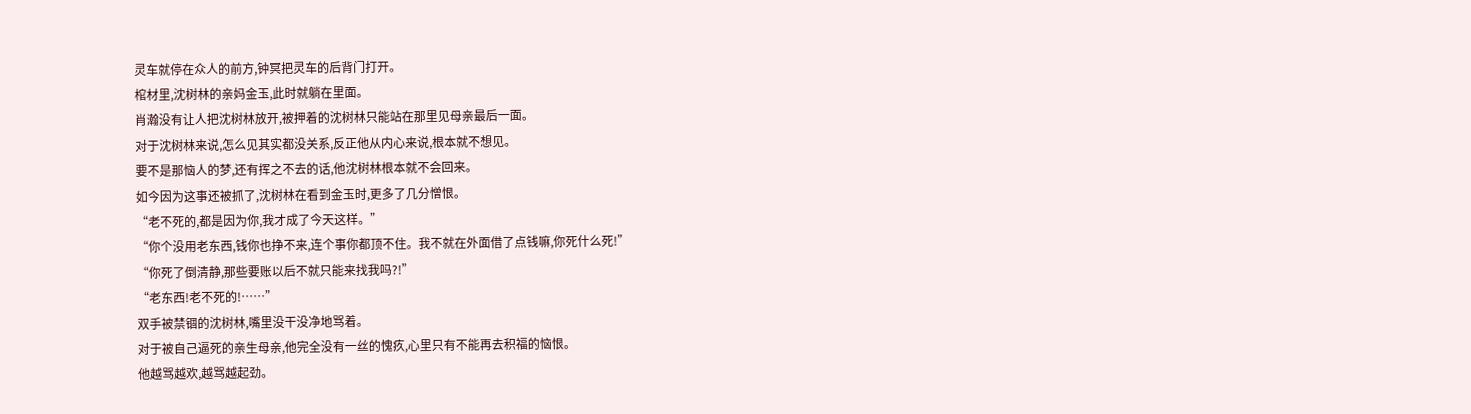灵车就停在众人的前方,钟冥把灵车的后背门打开。
棺材里,沈树林的亲妈金玉,此时就躺在里面。
肖瀚没有让人把沈树林放开,被押着的沈树林只能站在那里见母亲最后一面。
对于沈树林来说,怎么见其实都没关系,反正他从内心来说,根本就不想见。
要不是那恼人的梦,还有挥之不去的话,他沈树林根本就不会回来。
如今因为这事还被抓了,沈树林在看到金玉时,更多了几分憎恨。
“老不死的,都是因为你,我才成了今天这样。”
“你个没用老东西,钱你也挣不来,连个事你都顶不住。我不就在外面借了点钱嘛,你死什么死!”
“你死了倒清静,那些要账以后不就只能来找我吗?!”
“老东西!老不死的!……”
双手被禁锢的沈树林,嘴里没干没净地骂着。
对于被自己逼死的亲生母亲,他完全没有一丝的愧疚,心里只有不能再去积福的恼恨。
他越骂越欢,越骂越起劲。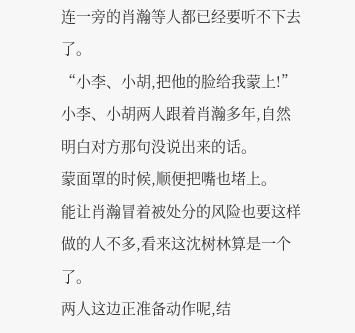连一旁的肖瀚等人都已经要听不下去了。
“小李、小胡,把他的脸给我蒙上!”
小李、小胡两人跟着肖瀚多年,自然明白对方那句没说出来的话。
蒙面罩的时候,顺便把嘴也堵上。
能让肖瀚冒着被处分的风险也要这样做的人不多,看来这沈树林算是一个了。
两人这边正准备动作呢,结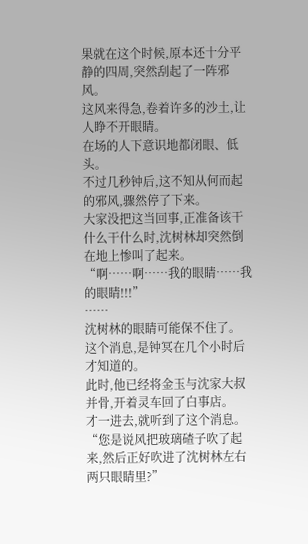果就在这个时候,原本还十分平静的四周,突然刮起了一阵邪风。
这风来得急,卷着许多的沙土,让人睁不开眼睛。
在场的人下意识地都闭眼、低头。
不过几秒钟后,这不知从何而起的邪风,骤然停了下来。
大家没把这当回事,正准备该干什么干什么时,沈树林却突然倒在地上惨叫了起来。
“啊……啊……我的眼睛……我的眼睛!!!”
……
沈树林的眼睛可能保不住了。
这个消息,是钟冥在几个小时后才知道的。
此时,他已经将金玉与沈家大叔并骨,开着灵车回了白事店。
才一进去,就听到了这个消息。
“您是说风把玻璃碴子吹了起来,然后正好吹进了沈树林左右两只眼睛里?”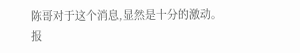陈哥对于这个消息,显然是十分的激动。
报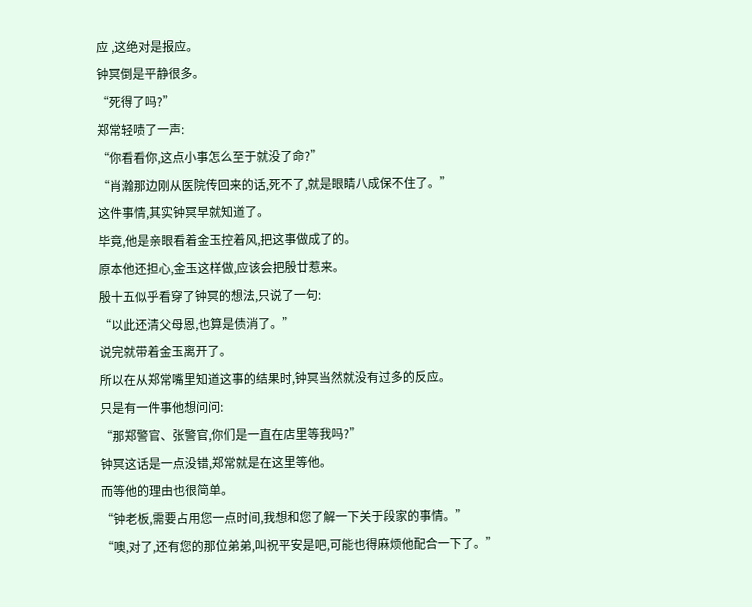应 ,这绝对是报应。
钟冥倒是平静很多。
“死得了吗?”
郑常轻啧了一声:
“你看看你,这点小事怎么至于就没了命?”
“肖瀚那边刚从医院传回来的话,死不了,就是眼睛八成保不住了。”
这件事情,其实钟冥早就知道了。
毕竟,他是亲眼看着金玉控着风,把这事做成了的。
原本他还担心,金玉这样做,应该会把殷廿惹来。
殷十五似乎看穿了钟冥的想法,只说了一句:
“以此还清父母恩,也算是债消了。”
说完就带着金玉离开了。
所以在从郑常嘴里知道这事的结果时,钟冥当然就没有过多的反应。
只是有一件事他想问问:
“那郑警官、张警官,你们是一直在店里等我吗?”
钟冥这话是一点没错,郑常就是在这里等他。
而等他的理由也很简单。
“钟老板,需要占用您一点时间,我想和您了解一下关于段家的事情。”
“噢,对了,还有您的那位弟弟,叫祝平安是吧,可能也得麻烦他配合一下了。”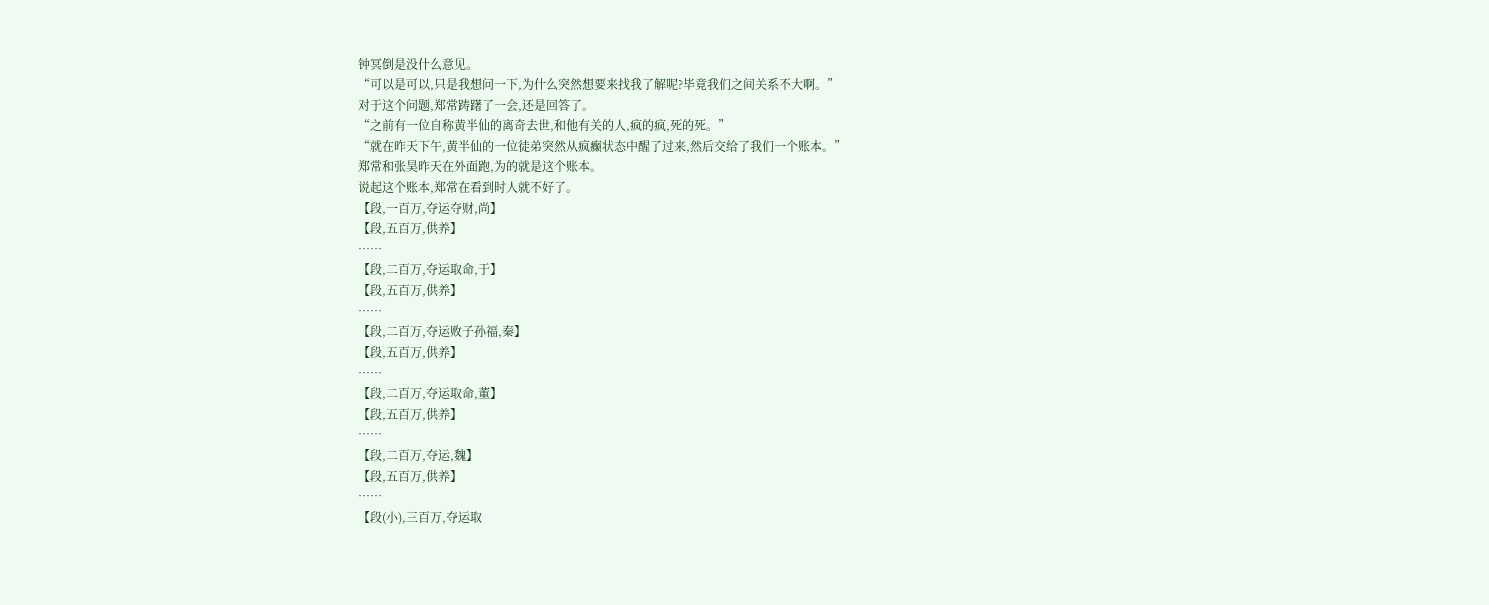钟冥倒是没什么意见。
“可以是可以,只是我想问一下,为什么突然想要来找我了解呢?毕竟我们之间关系不大啊。”
对于这个问题,郑常踌躇了一会,还是回答了。
“之前有一位自称黄半仙的离奇去世,和他有关的人,疯的疯,死的死。”
“就在昨天下午,黄半仙的一位徒弟突然从疯癫状态中醒了过来,然后交给了我们一个账本。”
郑常和张昊昨天在外面跑,为的就是这个账本。
说起这个账本,郑常在看到时人就不好了。
【段,一百万,夺运夺财,尚】
【段,五百万,供养】
……
【段,二百万,夺运取命,于】
【段,五百万,供养】
……
【段,二百万,夺运败子孙福,秦】
【段,五百万,供养】
……
【段,二百万,夺运取命,董】
【段,五百万,供养】
……
【段,二百万,夺运,魏】
【段,五百万,供养】
……
【段(小),三百万,夺运取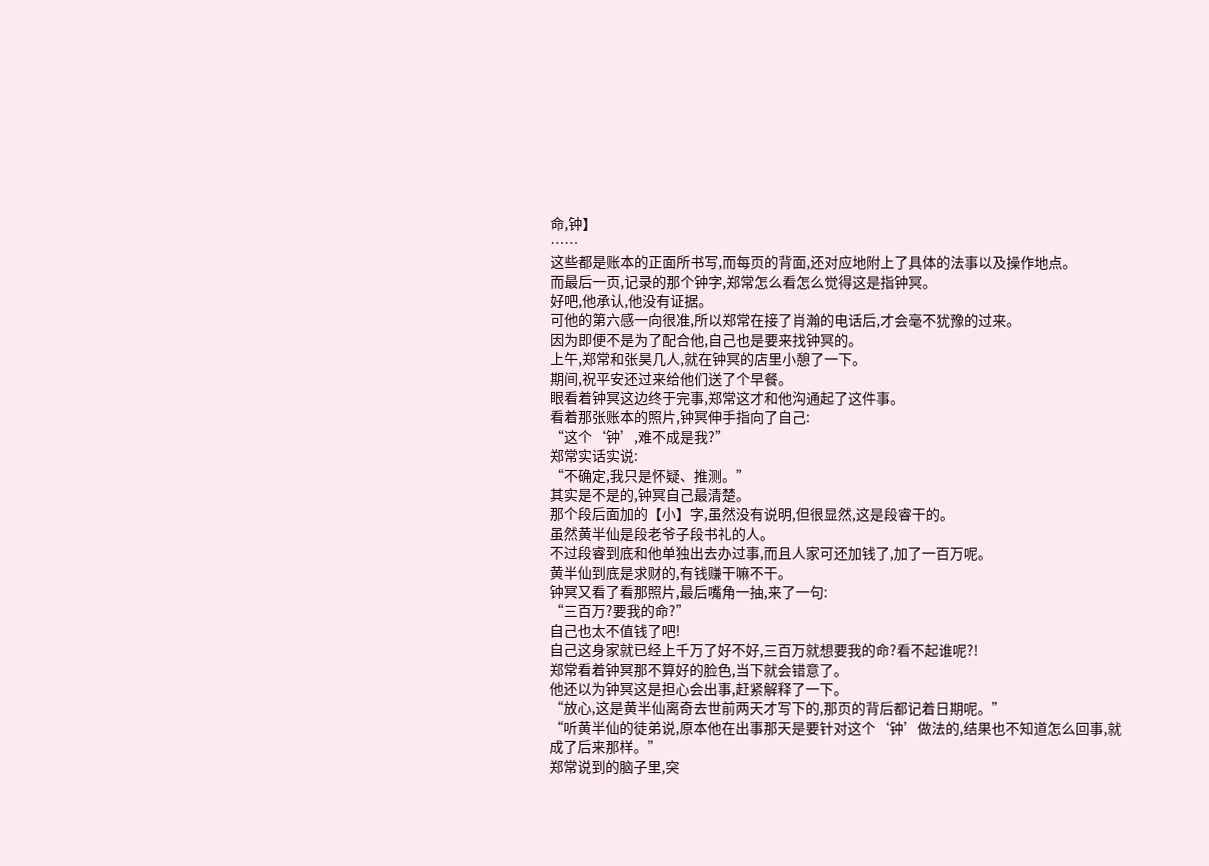命,钟】
……
这些都是账本的正面所书写,而每页的背面,还对应地附上了具体的法事以及操作地点。
而最后一页,记录的那个钟字,郑常怎么看怎么觉得这是指钟冥。
好吧,他承认,他没有证据。
可他的第六感一向很准,所以郑常在接了肖瀚的电话后,才会毫不犹豫的过来。
因为即便不是为了配合他,自己也是要来找钟冥的。
上午,郑常和张昊几人,就在钟冥的店里小憩了一下。
期间,祝平安还过来给他们送了个早餐。
眼看着钟冥这边终于完事,郑常这才和他沟通起了这件事。
看着那张账本的照片,钟冥伸手指向了自己:
“这个‘钟’,难不成是我?”
郑常实话实说:
“不确定,我只是怀疑、推测。”
其实是不是的,钟冥自己最清楚。
那个段后面加的【小】字,虽然没有说明,但很显然,这是段睿干的。
虽然黄半仙是段老爷子段书礼的人。
不过段睿到底和他单独出去办过事,而且人家可还加钱了,加了一百万呢。
黄半仙到底是求财的,有钱赚干嘛不干。
钟冥又看了看那照片,最后嘴角一抽,来了一句:
“三百万?要我的命?”
自己也太不值钱了吧!
自己这身家就已经上千万了好不好,三百万就想要我的命?看不起谁呢?!
郑常看着钟冥那不算好的脸色,当下就会错意了。
他还以为钟冥这是担心会出事,赶紧解释了一下。
“放心,这是黄半仙离奇去世前两天才写下的,那页的背后都记着日期呢。”
“听黄半仙的徒弟说,原本他在出事那天是要针对这个‘钟’做法的,结果也不知道怎么回事,就成了后来那样。”
郑常说到的脑子里,突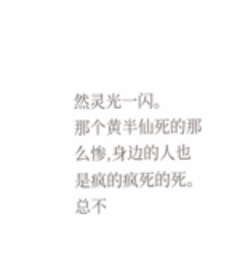然灵光一闪。
那个黄半仙死的那么惨,身边的人也是疯的疯死的死。
总不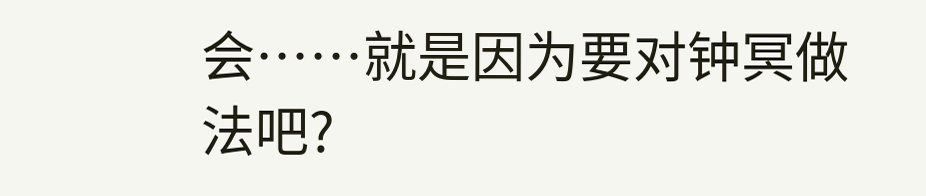会……就是因为要对钟冥做法吧?